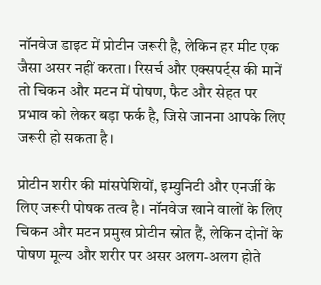नॉनवेज डाइट में प्रोटीन जरूरी है, लेकिन हर मीट एक जैसा असर नहीं करता। रिसर्च और एक्सपर्ट्स की मानें तो चिकन और मटन में पोषण, फैट और सेहत पर प्रभाव को लेकर बड़ा फर्क है, जिसे जानना आपके लिए जरूरी हो सकता है।

प्रोटीन शरीर की मांसपेशियों, इम्युनिटी और एनर्जी के लिए जरूरी पोषक तत्व है। नॉनवेज खाने वालों के लिए चिकन और मटन प्रमुख प्रोटीन स्रोत हैं, लेकिन दोनों के पोषण मूल्य और शरीर पर असर अलग-अलग होते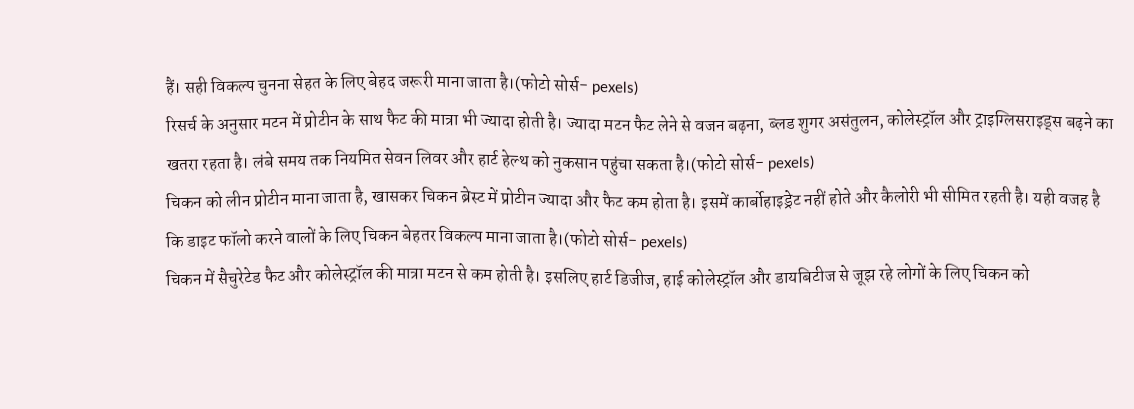हैं। सही विकल्प चुनना सेहत के लिए बेहद जरूरी माना जाता है।(फोटो सोर्स- pexels)
रिसर्च के अनुसार मटन में प्रोटीन के साथ फैट की मात्रा भी ज्यादा होती है। ज्यादा मटन फैट लेने से वजन बढ़ना, ब्लड शुगर असंतुलन, कोलेस्ट्रॉल और ट्राइग्लिसराइड्स बढ़ने का खतरा रहता है। लंबे समय तक नियमित सेवन लिवर और हार्ट हेल्थ को नुकसान पहुंचा सकता है।(फोटो सोर्स- pexels)
चिकन को लीन प्रोटीन माना जाता है, खासकर चिकन ब्रेस्ट में प्रोटीन ज्यादा और फैट कम होता है। इसमें कार्बोहाइड्रेट नहीं होते और कैलोरी भी सीमित रहती है। यही वजह है कि डाइट फॉलो करने वालों के लिए चिकन बेहतर विकल्प माना जाता है।(फोटो सोर्स- pexels)
चिकन में सैचुरेटेड फैट और कोलेस्ट्रॉल की मात्रा मटन से कम होती है। इसलिए हार्ट डिजीज, हाई कोलेस्ट्रॉल और डायबिटीज से जूझ रहे लोगों के लिए चिकन को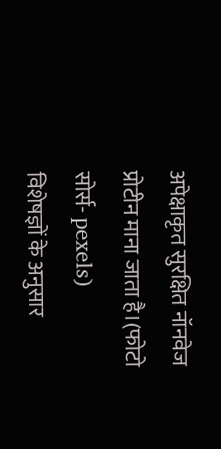अपेक्षाकृत सुरक्षित नॉनवेज प्रोटीन माना जाता है।(फोटो सोर्स- pexels)
विशेषज्ञों के अनुसार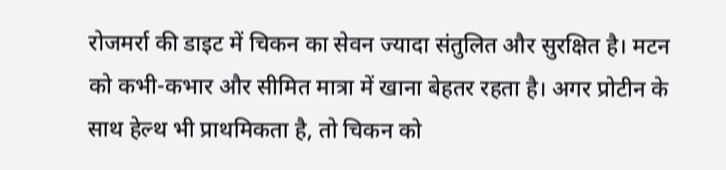रोजमर्रा की डाइट में चिकन का सेवन ज्यादा संतुलित और सुरक्षित है। मटन को कभी-कभार और सीमित मात्रा में खाना बेहतर रहता है। अगर प्रोटीन के साथ हेल्थ भी प्राथमिकता है, तो चिकन को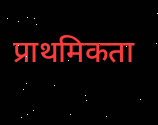प्राथमिकता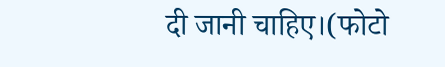दी जानी चाहिए।(फोटो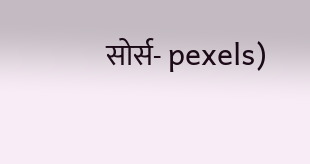सोर्स- pexels)